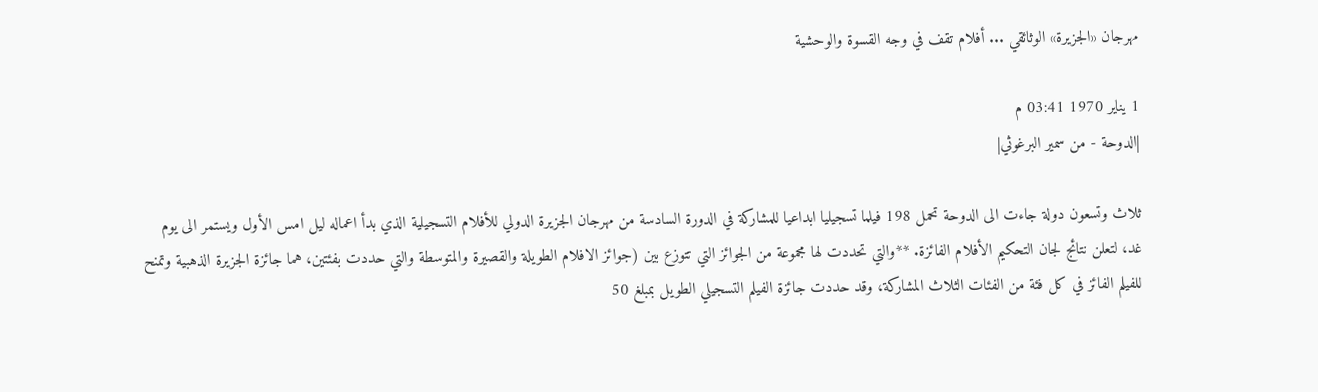مهرجان «الجزيرة» الوثائقي ... أفلام تقف في وجه القسوة والوحشية

1 يناير 1970 03:41 م
|الدوحة - من سمير البرغوثي|

ثلاث وتسعون دولة جاءت الى الدوحة تحمل 198 فيلما تسجيليا ابداعيا للمشاركة في الدورة السادسة من مهرجان الجزيرة الدولي للأفلام التسجيلية الذي بدأ اعماله ليل امس الأول ويستمر الى يوم غد، لتعلن نتائج لجان التحكيم الأفلام الفائزة. **والتي تحددت لها مجموعة من الجوائز التي تتوزع بين (جوائز الافلام الطويلة والقصيرة والمتوسطة والتي حددت بفئتين، هما جائزة الجزيرة الذهبية وتمنح للفيلم الفائز في كل فئة من الفئات الثلاث المشاركة، وقد حددت جائزة الفيلم التسجيلي الطويل بمبلغ 50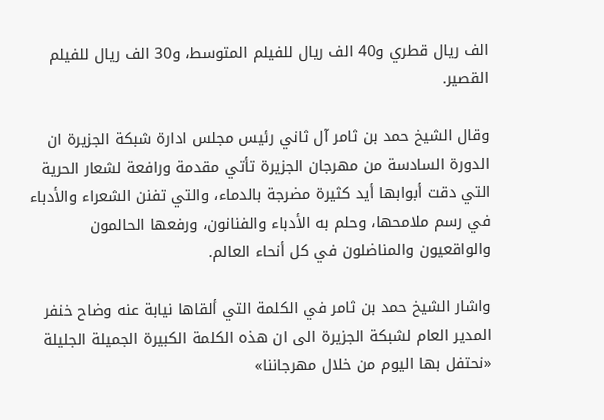الف ريال قطري و40 الف ريال للفيلم المتوسط، و30 الف ريال للفيلم القصير.

وقال الشيخ حمد بن ثامر آل ثاني رئيس مجلس ادارة شبكة الجزيرة ان الدورة السادسة من مهرجان الجزيرة تأتي مقدمة ورافعة لشعار الحرية التي دقت أبوابها أيد كثيرة مضرجة بالدماء، والتي تفنن الشعراء والأدباء في رسم ملامحها، وحلم به الأدباء والفنانون، ورفعها الحالمون والواقعيون والمناضلون في كل أنحاء العالم.

واشار الشيخ حمد بن ثامر في الكلمة التي ألقاها نيابة عنه وضاح خنفر المدير العام لشبكة الجزيرة الى ان هذه الكلمة الكبيرة الجميلة الجليلة «نحتفل بها اليوم من خلال مهرجاننا»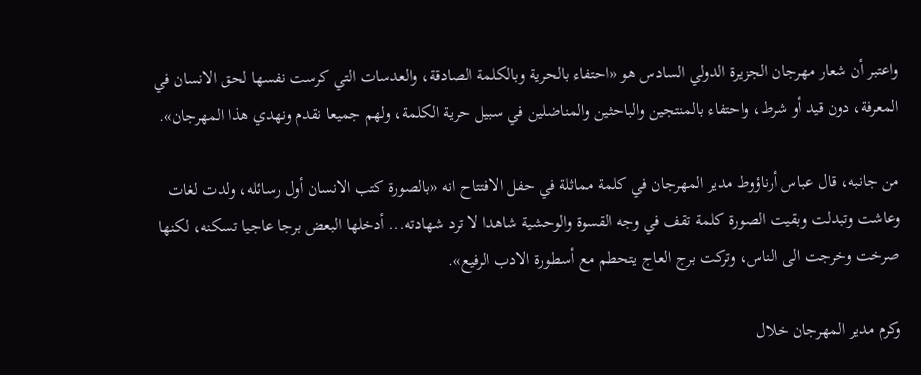واعتبر أن شعار مهرجان الجزيرة الدولي السادس هو «احتفاء بالحرية وبالكلمة الصادقة، والعدسات التي كرست نفسها لحق الانسان في المعرفة، دون قيد أو شرط، واحتفاء بالمنتجين والباحثين والمناضلين في سبيل حرية الكلمة، ولهم جميعا نقدم ونهدي هذا المهرجان».

من جانبه، قال عباس أرناؤوط مدير المهرجان في كلمة مماثلة في حفل الافتتاح انه «بالصورة كتب الانسان أول رسائله، ولدت لغات وعاشت وتبدلت وبقيت الصورة كلمة تقف في وجه القسوة والوحشية شاهدا لا ترد شهادته... أدخلها البعض برجا عاجيا تسكنه، لكنها صرخت وخرجت الى الناس، وتركت برج العاج يتحطم مع أسطورة الادب الرفيع».

وكرم مدير المهرجان خلال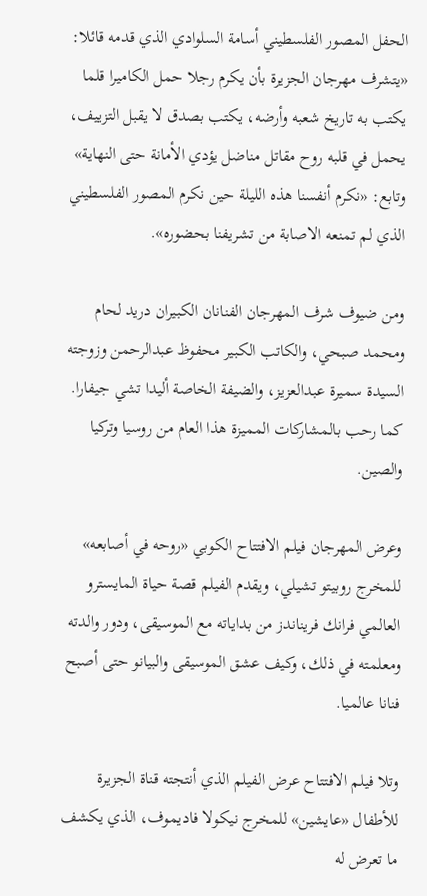الحفل المصور الفلسطيني أسامة السلوادي الذي قدمه قائلا: «يتشرف مهرجان الجزيرة بأن يكرم رجلا حمل الكاميرا قلما يكتب به تاريخ شعبه وأرضه، يكتب بصدق لا يقبل التزييف، يحمل في قلبه روح مقاتل مناضل يؤدي الأمانة حتى النهاية» وتابع: «نكرم أنفسنا هذه الليلة حين نكرم المصور الفلسطيني الذي لم تمنعه الاصابة من تشريفنا بحضوره».

ومن ضيوف شرف المهرجان الفنانان الكبيران دريد لحام ومحمد صبحي، والكاتب الكبير محفوظ عبدالرحمن وزوجته السيدة سميرة عبدالعزيز، والضيفة الخاصة أليدا تشي جيفارا. كما رحب بالمشاركات المميزة هذا العام من روسيا وتركيا والصين.

وعرض المهرجان فيلم الافتتاح الكوبي «روحه في أصابعه» للمخرج روبيتو تشيلي، ويقدم الفيلم قصة حياة المايسترو العالمي فرانك فريناندز من بداياته مع الموسيقى، ودور والدته ومعلمته في ذلك، وكيف عشق الموسيقى والبيانو حتى أصبح فنانا عالميا.

وتلا فيلم الافتتاح عرض الفيلم الذي أنتجته قناة الجزيرة للأطفال «عايشين» للمخرج نيكولا فاديموف، الذي يكشف ما تعرض له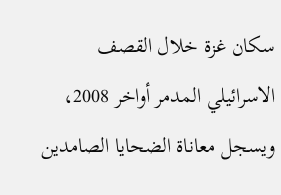سكان غزة خلال القصف الاسرائيلي المدمر أواخر 2008، ويسجل معاناة الضحايا الصامدين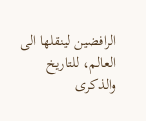الرافضين لينقلها الى العالم، للتاريخ والذكرى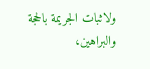ولاثبات الجريمة بالحجة والبراهين،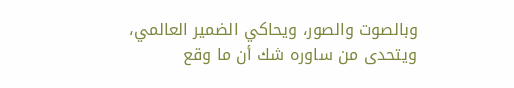وبالصوت والصور، ويحاكي الضمير العالمي، ويتحدى من ساوره شك أن ما وقع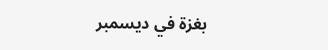بغزة في ديسمبر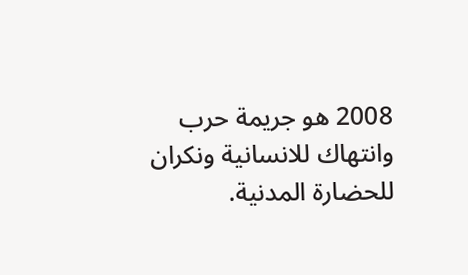2008 هو جريمة حرب وانتهاك للانسانية ونكران للحضارة المدنية.